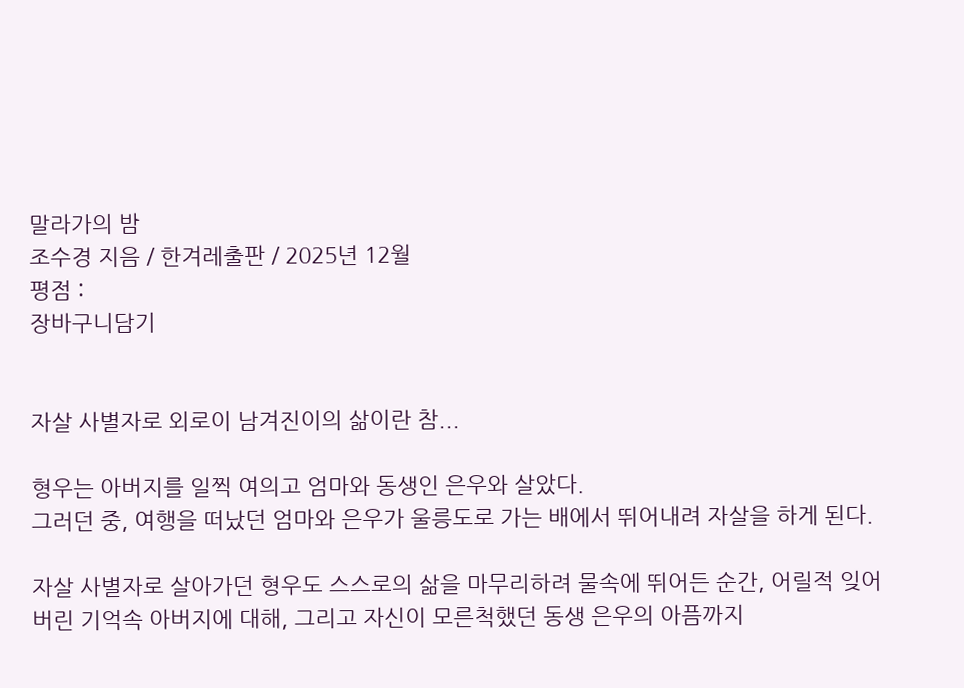말라가의 밤
조수경 지음 / 한겨레출판 / 2025년 12월
평점 :
장바구니담기


자살 사별자로 외로이 남겨진이의 삶이란 참...

형우는 아버지를 일찍 여의고 엄마와 동생인 은우와 살았다.
그러던 중, 여행을 떠났던 엄마와 은우가 울릉도로 가는 배에서 뛰어내려 자살을 하게 된다.

자살 사별자로 살아가던 형우도 스스로의 삶을 마무리하려 물속에 뛰어든 순간, 어릴적 잊어버린 기억속 아버지에 대해, 그리고 자신이 모른척했던 동생 은우의 아픔까지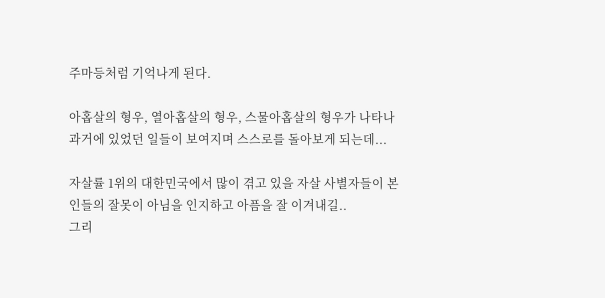주마등처럼 기억나게 된다.

아홉살의 형우, 열아홉살의 형우, 스물아홉살의 형우가 나타나 과거에 있었던 일들이 보여지며 스스로를 돌아보게 되는데...

자살률 1위의 대한민국에서 많이 겪고 있을 자살 사별자들이 본인들의 잘못이 아님을 인지하고 아픔을 잘 이겨내길..
그리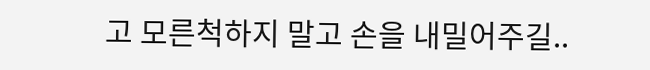고 모른척하지 말고 손을 내밀어주길..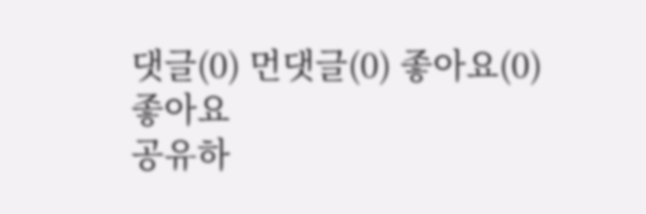댓글(0) 먼댓글(0) 좋아요(0)
좋아요
공유하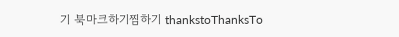기 북마크하기찜하기 thankstoThanksTo